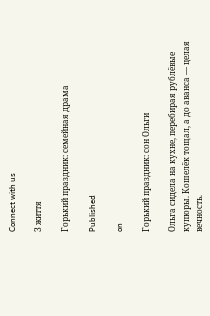Connect with us

З життя

Горький праздник: семейная драма

Published

on

Горький праздник: сон Ольги

Ольга сидела на кухне, перебирая рублёвые купюры. Кошелёк тощал, а до аванса — целая вечность.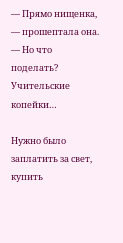— Прямо нищенка, — прошептала она. — Но что поделать? Учительские копейки…

Нужно было заплатить за свет, купить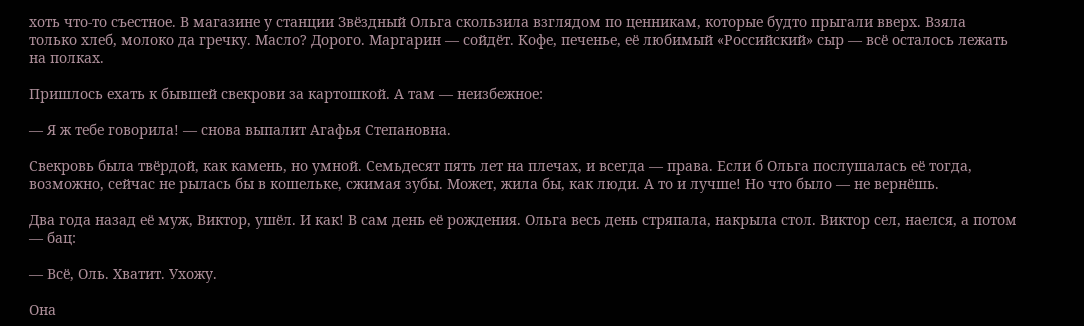хоть что-то съестное. В магазине у станции Звёздный Ольга скользила взглядом по ценникам, которые будто прыгали вверх. Взяла только хлеб, молоко да гречку. Масло? Дорого. Маргарин — сойдёт. Кофе, печенье, её любимый «Российский» сыр — всё осталось лежать на полках.

Пришлось ехать к бывшей свекрови за картошкой. А там — неизбежное:

— Я ж тебе говорила! — снова выпалит Агафья Степановна.

Свекровь была твёрдой, как камень, но умной. Семьдесят пять лет на плечах, и всегда — права. Если б Ольга послушалась её тогда, возможно, сейчас не рылась бы в кошельке, сжимая зубы. Может, жила бы, как люди. А то и лучше! Но что было — не вернёшь.

Два года назад её муж, Виктор, ушёл. И как! В сам день её рождения. Ольга весь день стряпала, накрыла стол. Виктор сел, наелся, а потом — бац:

— Всё, Оль. Хватит. Ухожу.

Она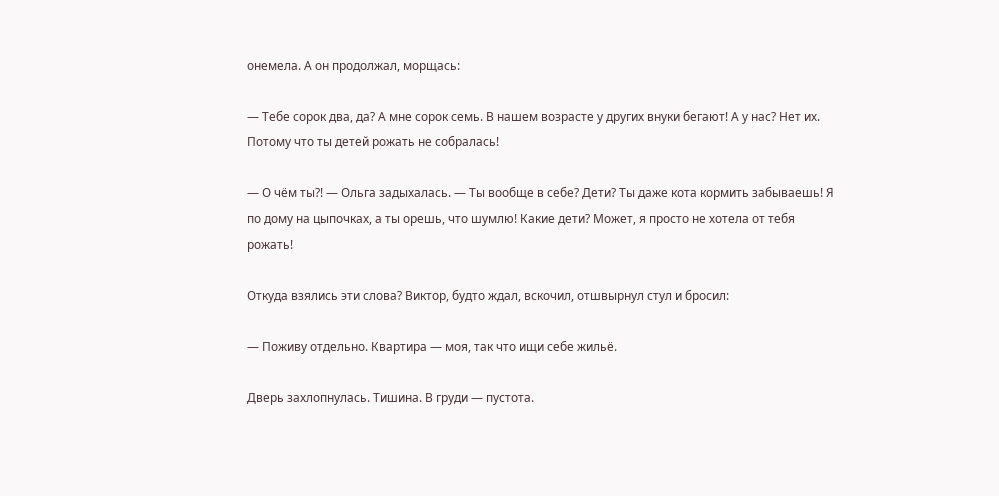онемела. А он продолжал, морщась:

— Тебе сорок два, да? А мне сорок семь. В нашем возрасте у других внуки бегают! А у нас? Нет их. Потому что ты детей рожать не собралась!

— О чём ты?! — Ольга задыхалась. — Ты вообще в себе? Дети? Ты даже кота кормить забываешь! Я по дому на цыпочках, а ты орешь, что шумлю! Какие дети? Может, я просто не хотела от тебя рожать!

Откуда взялись эти слова? Виктор, будто ждал, вскочил, отшвырнул стул и бросил:

— Поживу отдельно. Квартира — моя, так что ищи себе жильё.

Дверь захлопнулась. Тишина. В груди — пустота.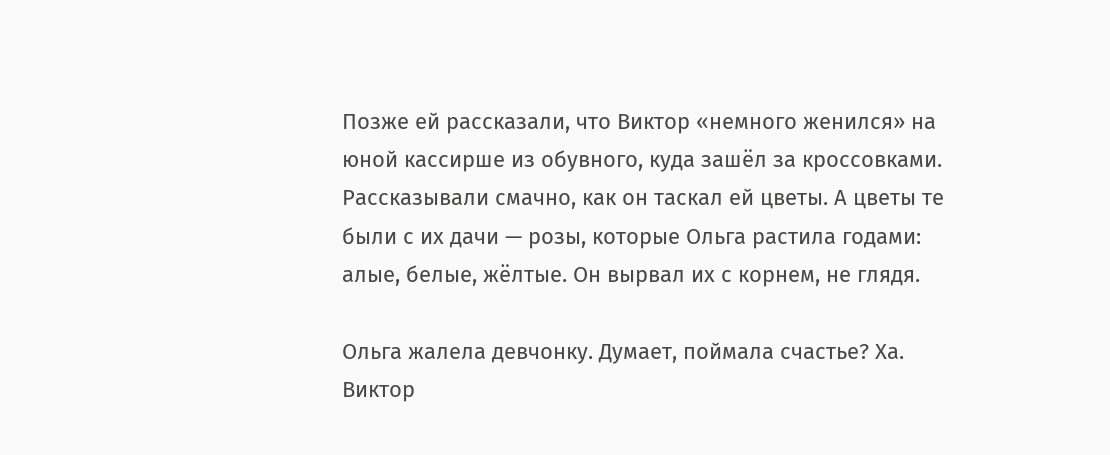Позже ей рассказали, что Виктор «немного женился» на юной кассирше из обувного, куда зашёл за кроссовками. Рассказывали смачно, как он таскал ей цветы. А цветы те были с их дачи — розы, которые Ольга растила годами: алые, белые, жёлтые. Он вырвал их с корнем, не глядя.

Ольга жалела девчонку. Думает, поймала счастье? Ха. Виктор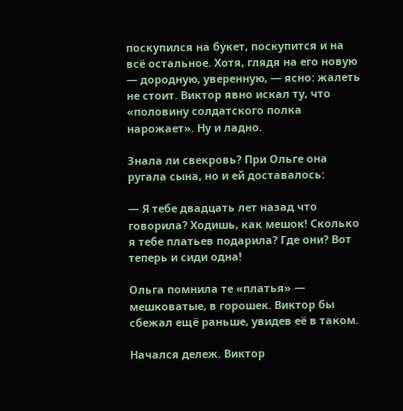поскупился на букет, поскупится и на всё остальное. Хотя, глядя на его новую — дородную, уверенную, — ясно: жалеть не стоит. Виктор явно искал ту, что «половину солдатского полка нарожает». Ну и ладно.

Знала ли свекровь? При Ольге она ругала сына, но и ей доставалось:

— Я тебе двадцать лет назад что говорила? Ходишь, как мешок! Сколько я тебе платьев подарила? Где они? Вот теперь и сиди одна!

Ольга помнила те «платья» — мешковатые, в горошек. Виктор бы сбежал ещё раньше, увидев её в таком.

Начался дележ. Виктор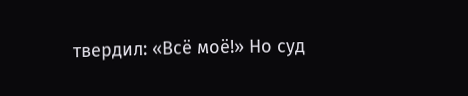твердил: «Всё моё!» Но суд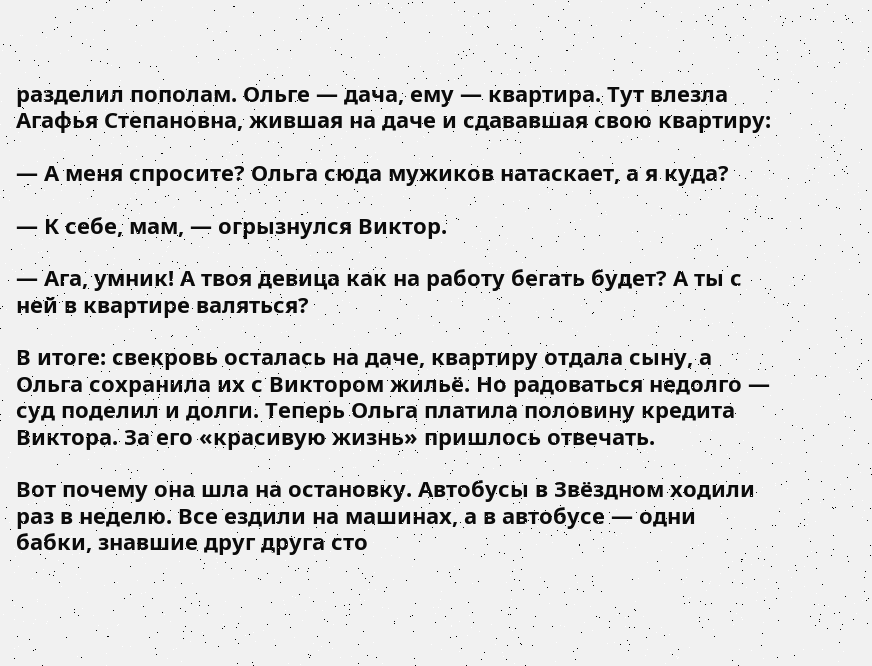разделил пополам. Ольге — дача, ему — квартира. Тут влезла Агафья Степановна, жившая на даче и сдававшая свою квартиру:

— А меня спросите? Ольга сюда мужиков натаскает, а я куда?

— К себе, мам, — огрызнулся Виктор.

— Ага, умник! А твоя девица как на работу бегать будет? А ты с ней в квартире валяться?

В итоге: свекровь осталась на даче, квартиру отдала сыну, а Ольга сохранила их с Виктором жильё. Но радоваться недолго — суд поделил и долги. Теперь Ольга платила половину кредита Виктора. За его «красивую жизнь» пришлось отвечать.

Вот почему она шла на остановку. Автобусы в Звёздном ходили раз в неделю. Все ездили на машинах, а в автобусе — одни бабки, знавшие друг друга сто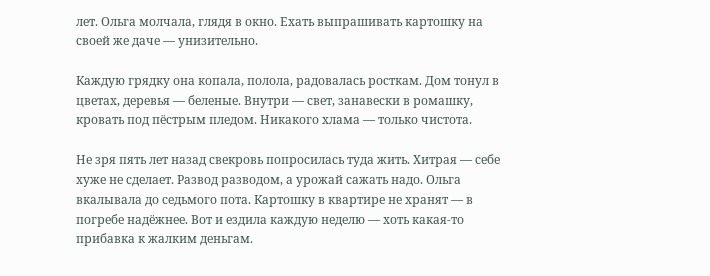лет. Ольга молчала, глядя в окно. Ехать выпрашивать картошку на своей же даче — унизительно.

Каждую грядку она копала, полола, радовалась росткам. Дом тонул в цветах, деревья — беленые. Внутри — свет, занавески в ромашку, кровать под пёстрым пледом. Никакого хлама — только чистота.

Не зря пять лет назад свекровь попросилась туда жить. Хитрая — себе хуже не сделает. Развод разводом, а урожай сажать надо. Ольга вкалывала до седьмого пота. Картошку в квартире не хранят — в погребе надёжнее. Вот и ездила каждую неделю — хоть какая-то прибавка к жалким деньгам.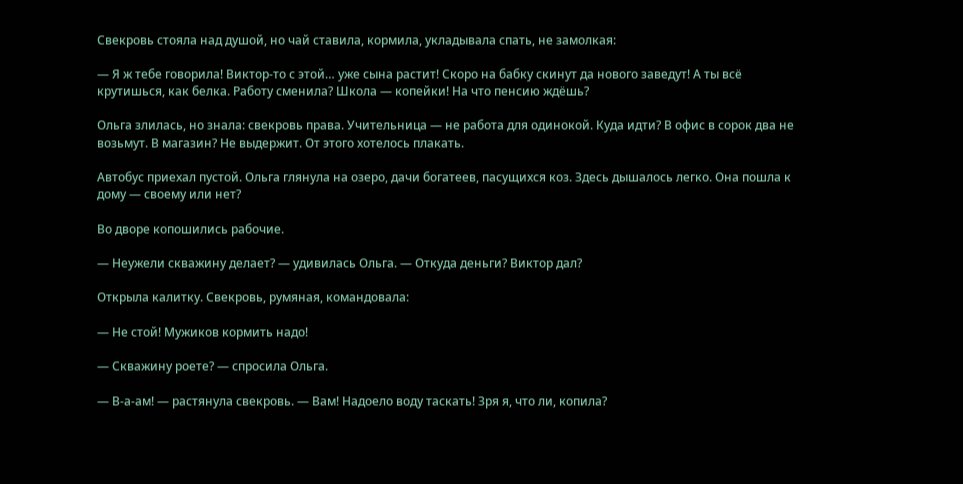Свекровь стояла над душой, но чай ставила, кормила, укладывала спать, не замолкая:

— Я ж тебе говорила! Виктор-то с этой… уже сына растит! Скоро на бабку скинут да нового заведут! А ты всё крутишься, как белка. Работу сменила? Школа — копейки! На что пенсию ждёшь?

Ольга злилась, но знала: свекровь права. Учительница — не работа для одинокой. Куда идти? В офис в сорок два не возьмут. В магазин? Не выдержит. От этого хотелось плакать.

Автобус приехал пустой. Ольга глянула на озеро, дачи богатеев, пасущихся коз. Здесь дышалось легко. Она пошла к дому — своему или нет?

Во дворе копошились рабочие.

— Неужели скважину делает? — удивилась Ольга. — Откуда деньги? Виктор дал?

Открыла калитку. Свекровь, румяная, командовала:

— Не стой! Мужиков кормить надо!

— Скважину роете? — спросила Ольга.

— В-а-ам! — растянула свекровь. — Вам! Надоело воду таскать! Зря я, что ли, копила?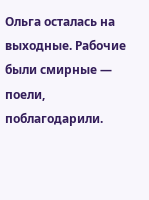Ольга осталась на выходные. Рабочие были смирные — поели, поблагодарили.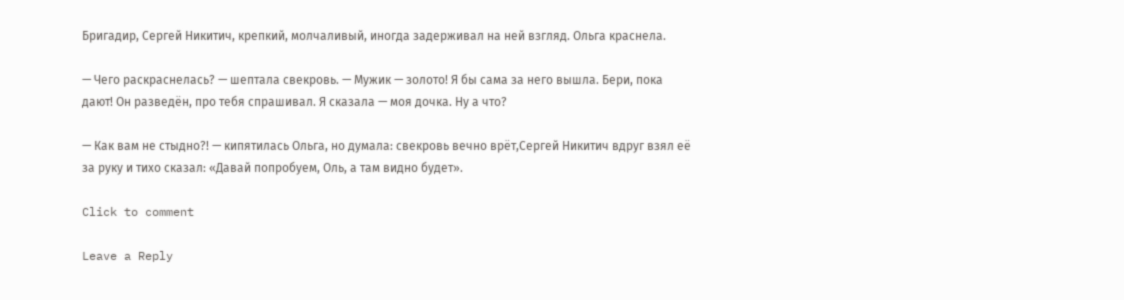Бригадир, Сергей Никитич, крепкий, молчаливый, иногда задерживал на ней взгляд. Ольга краснела.

— Чего раскраснелась? — шептала свекровь. — Мужик — золото! Я бы сама за него вышла. Бери, пока дают! Он разведён, про тебя спрашивал. Я сказала — моя дочка. Ну а что?

— Как вам не стыдно?! — кипятилась Ольга, но думала: свекровь вечно врёт,Сергей Никитич вдруг взял её за руку и тихо сказал: «Давай попробуем, Оль, а там видно будет».

Click to comment

Leave a Reply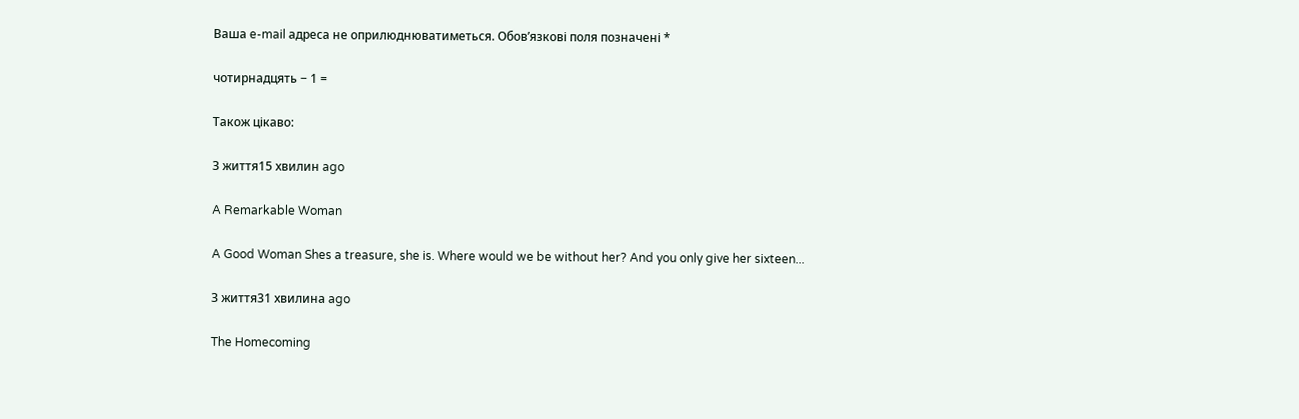Ваша e-mail адреса не оприлюднюватиметься. Обов’язкові поля позначені *

чотирнадцять − 1 =

Також цікаво:

З життя15 хвилин ago

A Remarkable Woman

A Good Woman Shes a treasure, she is. Where would we be without her? And you only give her sixteen...

З життя31 хвилина ago

The Homecoming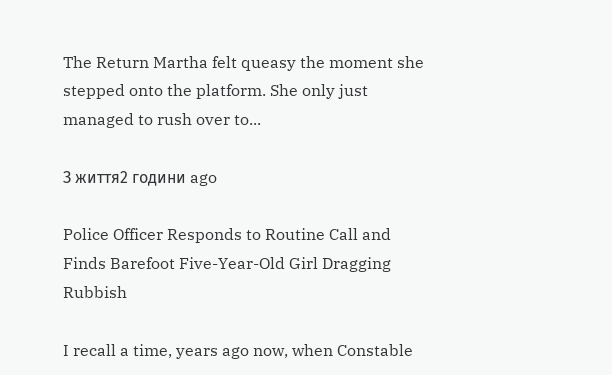The Return Martha felt queasy the moment she stepped onto the platform. She only just managed to rush over to...

З життя2 години ago

Police Officer Responds to Routine Call and Finds Barefoot Five-Year-Old Girl Dragging Rubbish

I recall a time, years ago now, when Constable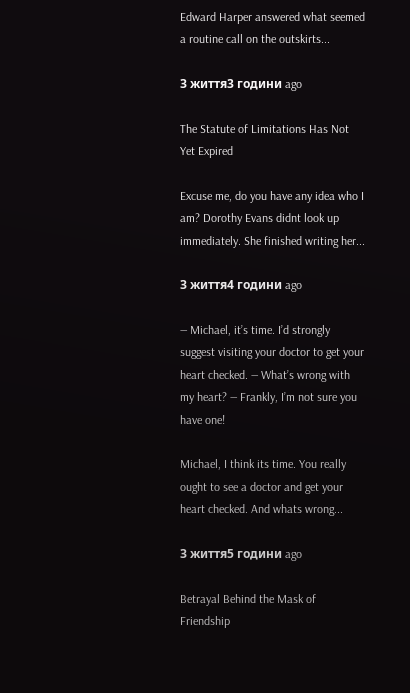Edward Harper answered what seemed a routine call on the outskirts...

З життя3 години ago

The Statute of Limitations Has Not Yet Expired

Excuse me, do you have any idea who I am? Dorothy Evans didnt look up immediately. She finished writing her...

З життя4 години ago

— Michael, it’s time. I’d strongly suggest visiting your doctor to get your heart checked. — What’s wrong with my heart? — Frankly, I’m not sure you have one!

Michael, I think its time. You really ought to see a doctor and get your heart checked. And whats wrong...

З життя5 години ago

Betrayal Behind the Mask of Friendship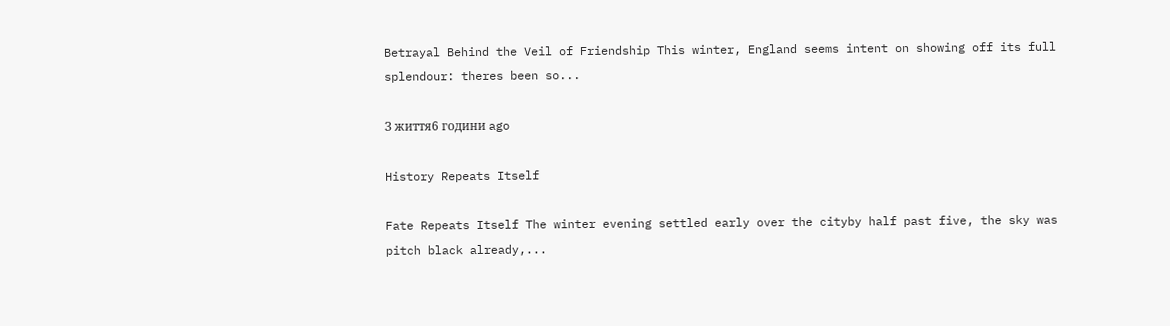Betrayal Behind the Veil of Friendship This winter, England seems intent on showing off its full splendour: theres been so...

З життя6 години ago

History Repeats Itself

Fate Repeats Itself The winter evening settled early over the cityby half past five, the sky was pitch black already,...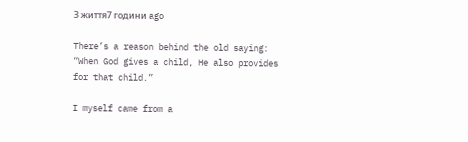З життя7 години ago

There’s a reason behind the old saying: “When God gives a child, He also provides for that child.”

I myself came from a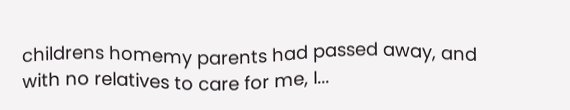childrens homemy parents had passed away, and with no relatives to care for me, I...